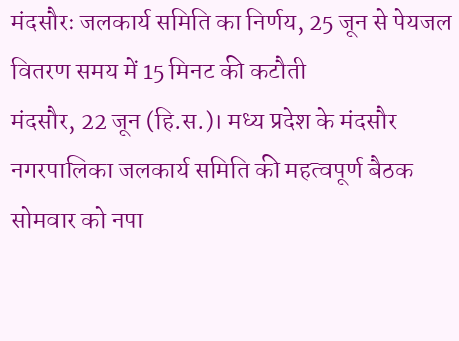मंदसौरः जलकार्य समिति का निर्णय, 25 जून से पेयजल वितरण समय में 15 मिनट की कटौती
मंदसौर, 22 जून (हि.स.)। मध्य प्रदेश के मंदसौर नगरपालिका जलकार्य समिति की महत्वपूर्ण बैठक सोमवार को नपा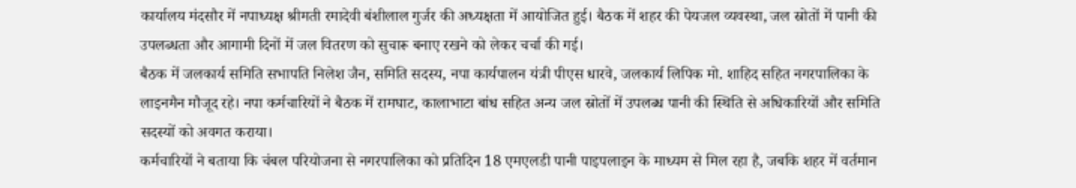कार्यालय मंदसौर में नपाध्यक्ष श्रीमती रमादेवी बंशीलाल गुर्जर की अध्यक्षता में आयोजित हुई। बैठक में शहर की पेयजल व्यवस्था, जल स्रोतों में पानी की उपलब्धता और आगामी दिनों में जल वितरण को सुचारू बनाए रखने को लेकर चर्चा की गई।
बैठक में जलकार्य समिति सभापति निलेश जैन, समिति सदस्य, नपा कार्यपालन यंत्री पीएस धारवे, जलकार्य लिपिक मो. शाहिद सहित नगरपालिका के लाइनमैन मौजूद रहे। नपा कर्मचारियों ने बैठक में रामघाट, कालाभाटा बांध सहित अन्य जल स्रोतों में उपलब्ध पानी की स्थिति से अधिकारियों और समिति सदस्यों को अवगत कराया।
कर्मचारियों ने बताया कि चंबल परियोजना से नगरपालिका को प्रतिदिन 18 एमएलडी पानी पाइपलाइन के माध्यम से मिल रहा है, जबकि शहर में वर्तमान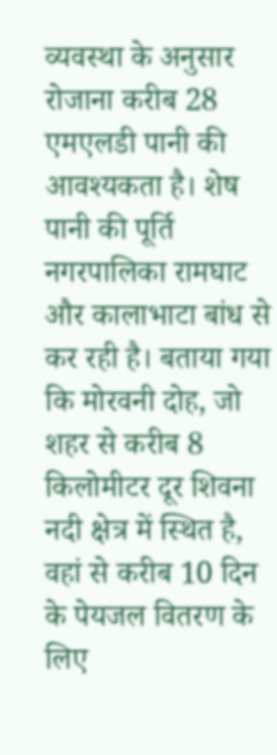व्यवस्था के अनुसार रोजाना करीब 28 एमएलडी पानी की आवश्यकता है। शेष पानी की पूर्ति नगरपालिका रामघाट और कालाभाटा बांध से कर रही है। बताया गया कि मोरवनी दोह, जो शहर से करीब 8 किलोमीटर दूर शिवना नदी क्षेत्र में स्थित है, वहां से करीब 10 दिन के पेयजल वितरण के लिए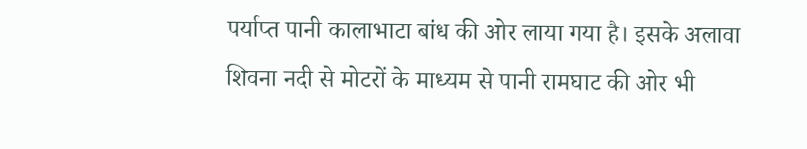पर्याप्त पानी कालाभाटा बांध की ओर लाया गया है। इसके अलावा शिवना नदी से मोटरों के माध्यम से पानी रामघाट की ओर भी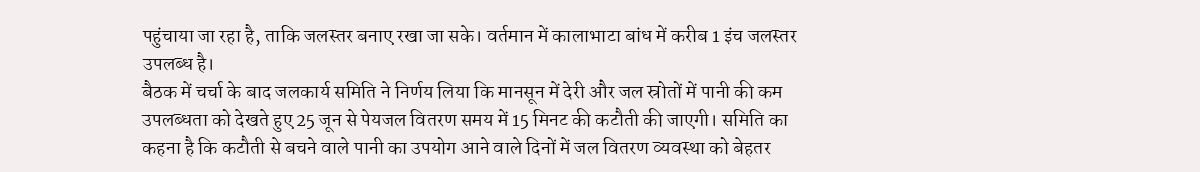पहुंचाया जा रहा है, ताकि जलस्तर बनाए रखा जा सके। वर्तमान में कालाभाटा बांध में करीब 1 इंच जलस्तर उपलब्ध है।
बैठक में चर्चा के बाद जलकार्य समिति ने निर्णय लिया कि मानसून में देरी और जल स्रोतों में पानी की कम उपलब्धता को देखते हुए 25 जून से पेयजल वितरण समय में 15 मिनट की कटौती की जाएगी। समिति का कहना है कि कटौती से बचने वाले पानी का उपयोग आने वाले दिनों में जल वितरण व्यवस्था को बेहतर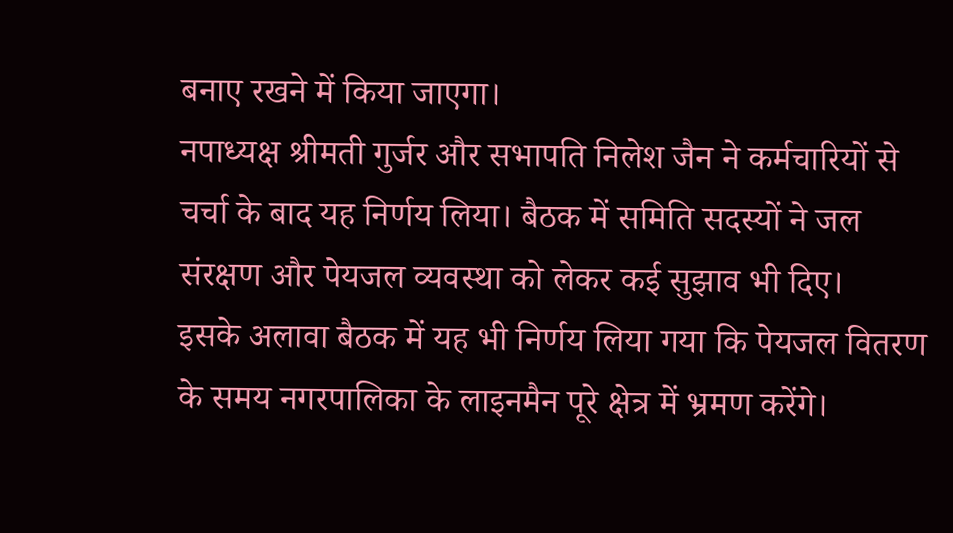बनाए रखने में किया जाएगा।
नपाध्यक्ष श्रीमती गुर्जर और सभापति निलेश जैन ने कर्मचारियों से चर्चा के बाद यह निर्णय लिया। बैठक में समिति सदस्यों ने जल संरक्षण और पेयजल व्यवस्था को लेकर कई सुझाव भी दिए।
इसके अलावा बैठक में यह भी निर्णय लिया गया कि पेयजल वितरण के समय नगरपालिका के लाइनमैन पूरे क्षेत्र में भ्रमण करेंगे।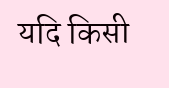यदि किसी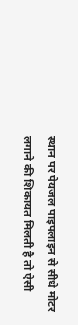स्थान पर पेयजल पाइपलाइन से सीधे मोटर लगाने की शिकायत मिलती है तो ऐसी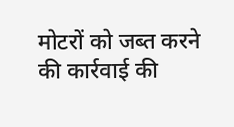मोटरों को जब्त करने की कार्रवाई की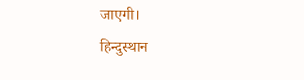जाएगी।
हिन्दुस्थान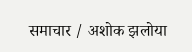समाचार / अशोक झलोया